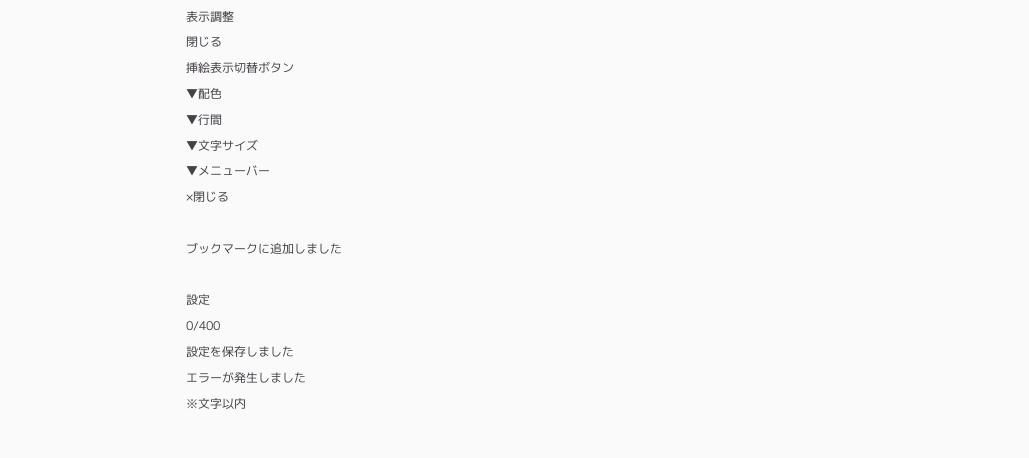表示調整
閉じる
挿絵表示切替ボタン
▼配色
▼行間
▼文字サイズ
▼メニューバー
×閉じる

ブックマークに追加しました

設定
0/400
設定を保存しました
エラーが発生しました
※文字以内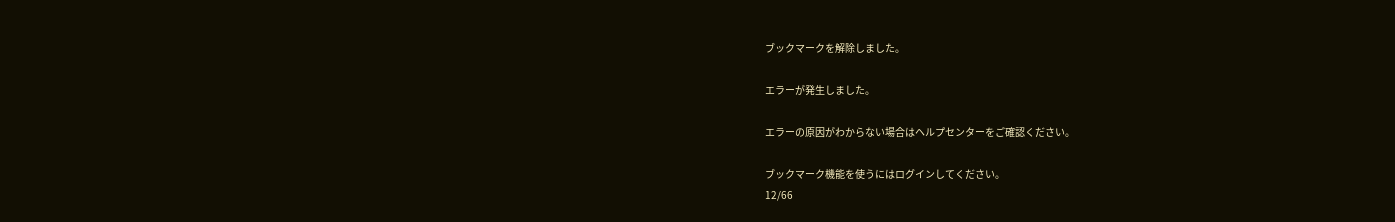ブックマークを解除しました。

エラーが発生しました。

エラーの原因がわからない場合はヘルプセンターをご確認ください。

ブックマーク機能を使うにはログインしてください。
12/66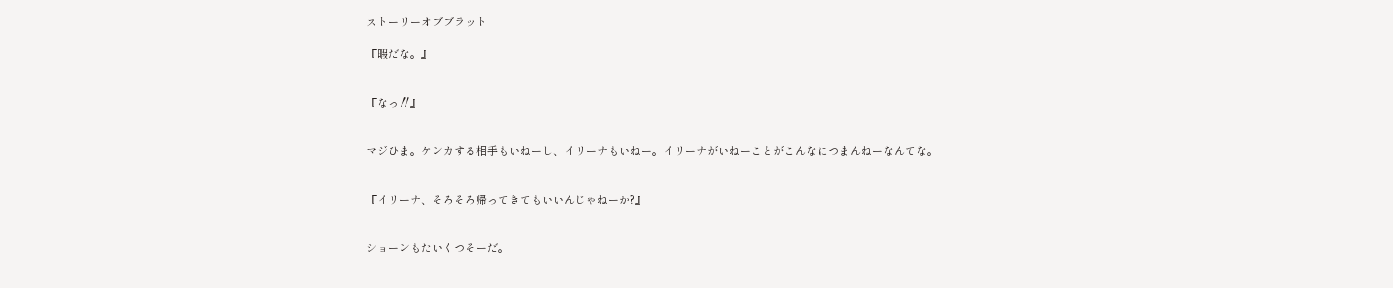ストーリーオブブラット

『暇だな。』


『なっ‼』


マジひま。ケンカする相手もいねーし、イリーナもいねー。イリーナがいねーことがこんなにつまんねーなんてな。


『イリーナ、そろそろ帰ってきてもいいんじゃねーか?』


ショーンもたいくつそーだ。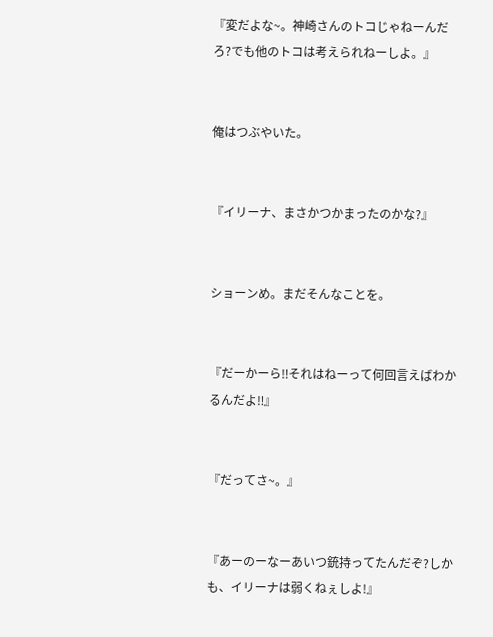『変だよな~。神崎さんのトコじゃねーんだろ?でも他のトコは考えられねーしよ。』


俺はつぶやいた。


『イリーナ、まさかつかまったのかな?』


ショーンめ。まだそんなことを。


『だーかーら‼それはねーって何回言えばわかるんだよ‼』


『だってさ~。』


『あーのーなーあいつ銃持ってたんだぞ?しかも、イリーナは弱くねぇしよ!』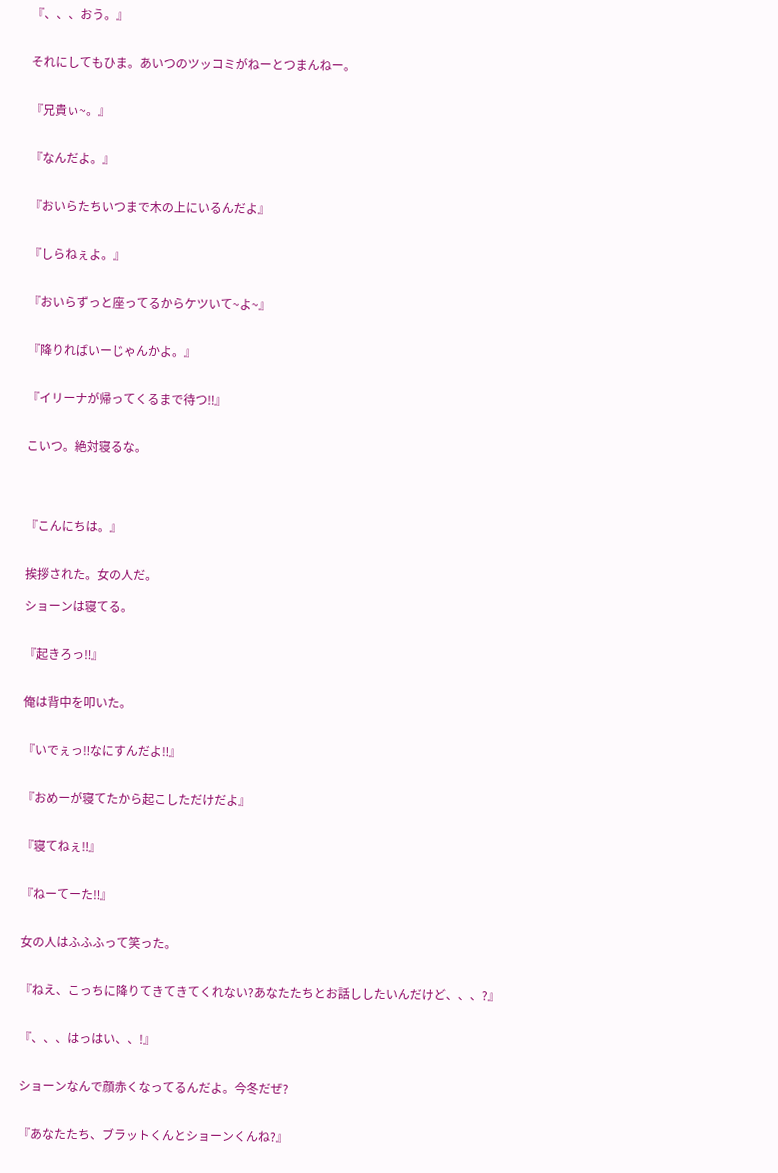『、、、おう。』


それにしてもひま。あいつのツッコミがねーとつまんねー。


『兄貴ぃ~。』


『なんだよ。』


『おいらたちいつまで木の上にいるんだよ』


『しらねぇよ。』


『おいらずっと座ってるからケツいて~よ~』


『降りればいーじゃんかよ。』


『イリーナが帰ってくるまで待つ‼』


こいつ。絶対寝るな。




『こんにちは。』


挨拶された。女の人だ。

ショーンは寝てる。


『起きろっ‼』


俺は背中を叩いた。


『いでぇっ‼なにすんだよ‼』


『おめーが寝てたから起こしただけだよ』


『寝てねぇ‼』


『ねーてーた‼』


女の人はふふふって笑った。


『ねえ、こっちに降りてきてきてくれない?あなたたちとお話ししたいんだけど、、、?』


『、、、はっはい、、!』


ショーンなんで顔赤くなってるんだよ。今冬だぜ?


『あなたたち、ブラットくんとショーンくんね?』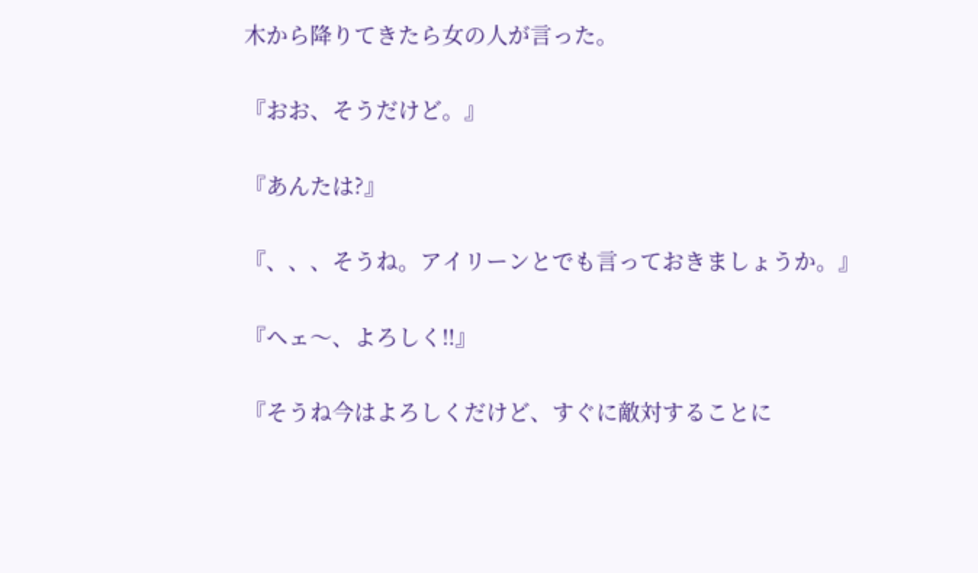木から降りてきたら女の人が言った。


『おお、そうだけど。』


『あんたは?』


『、、、そうね。アイリーンとでも言っておきましょうか。』


『ヘェ〜、よろしく‼』


『そうね今はよろしくだけど、すぐに敵対することに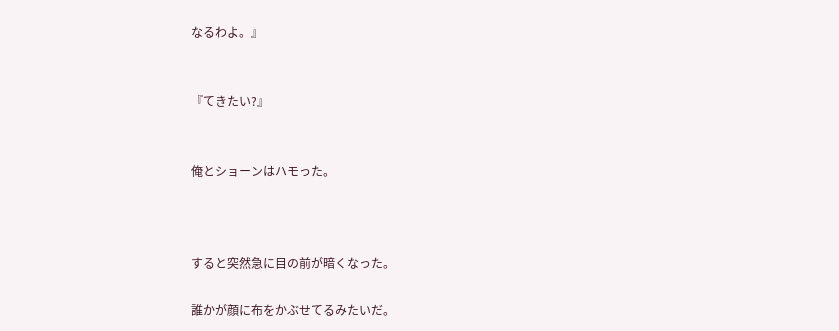なるわよ。』


『てきたい?』


俺とショーンはハモった。



すると突然急に目の前が暗くなった。

誰かが顔に布をかぶせてるみたいだ。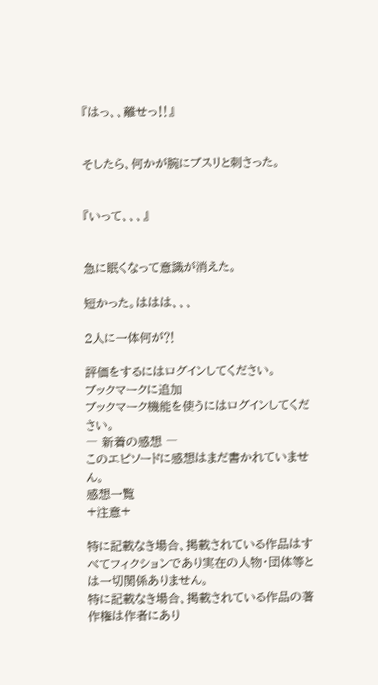『はっ、、離せっ‼』


そしたら、何かが腕にブスリと刺さった。


『いって、、、』


急に眠くなって意識が消えた。

短かった。ははは、、、

2人に一体何が⁈

評価をするにはログインしてください。
ブックマークに追加
ブックマーク機能を使うにはログインしてください。
― 新着の感想 ―
このエピソードに感想はまだ書かれていません。
感想一覧
+注意+

特に記載なき場合、掲載されている作品はすべてフィクションであり実在の人物・団体等とは一切関係ありません。
特に記載なき場合、掲載されている作品の著作権は作者にあり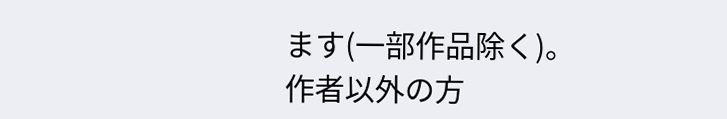ます(一部作品除く)。
作者以外の方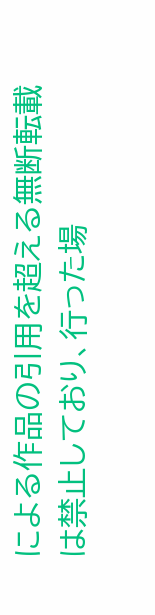による作品の引用を超える無断転載は禁止しており、行った場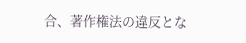合、著作権法の違反とな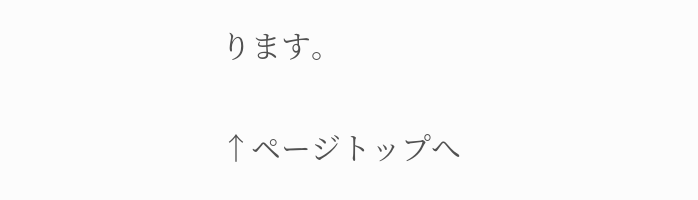ります。

↑ページトップへ